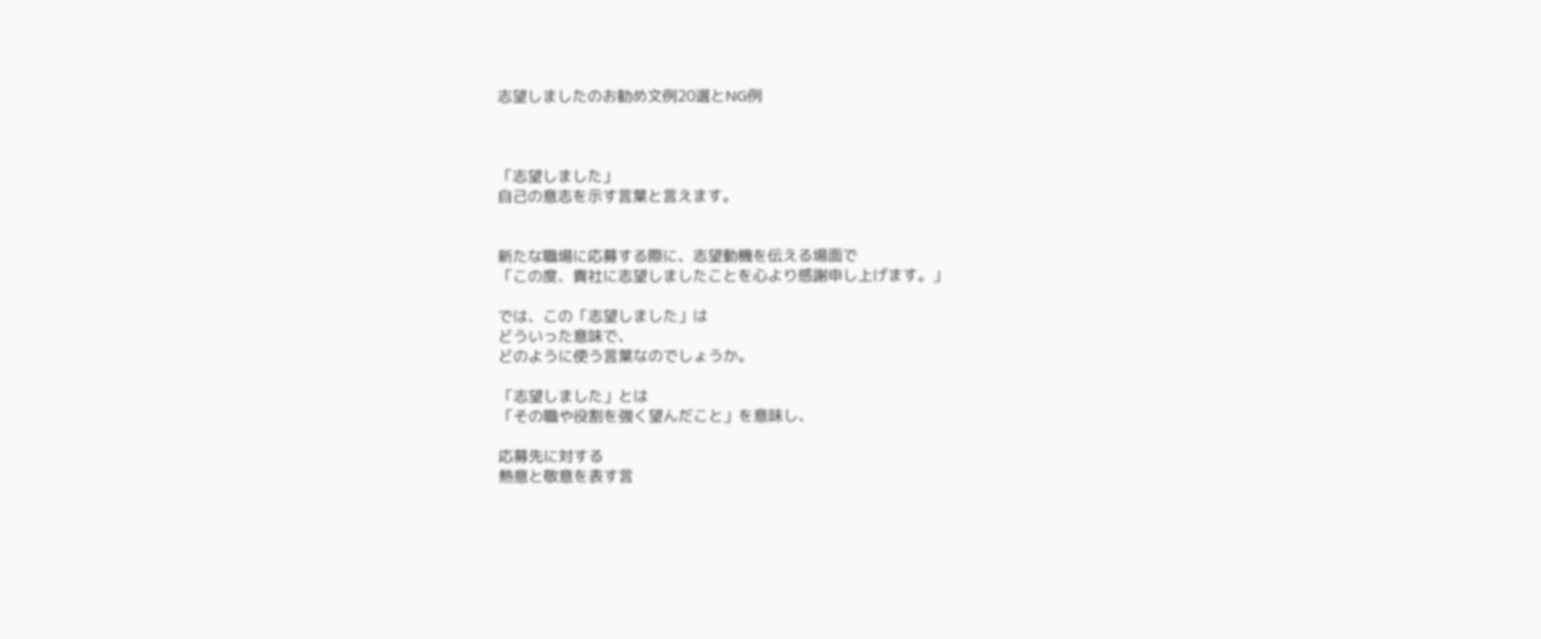志望しましたのお勧め文例20選とNG例



「志望しました」
自己の意志を示す言葉と言えます。


新たな職場に応募する際に、志望動機を伝える場面で
「この度、貴社に志望しましたことを心より感謝申し上げます。」

では、この「志望しました」は
どういった意味で、
どのように使う言葉なのでしょうか。

「志望しました」とは
「その職や役割を強く望んだこと」を意味し、

応募先に対する
熱意と敬意を表す言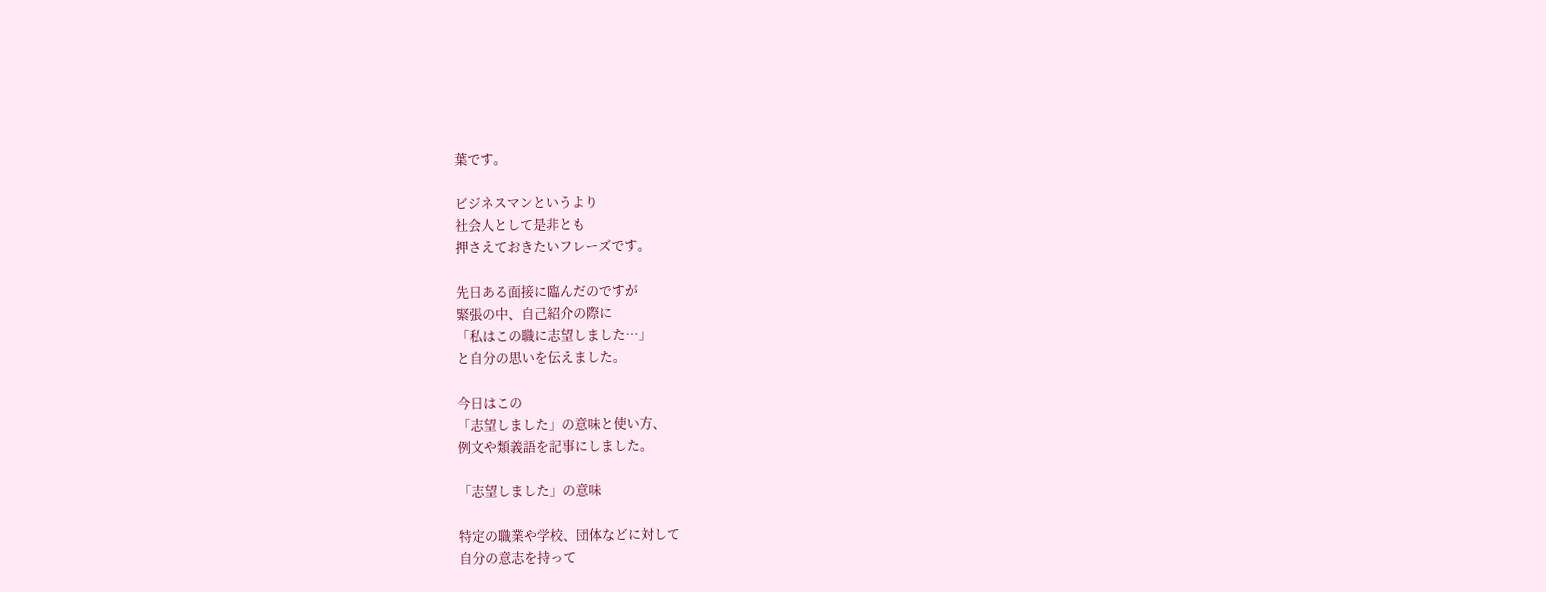葉です。

ビジネスマンというより
社会人として是非とも
押さえておきたいフレーズです。

先日ある面接に臨んだのですが
緊張の中、自己紹介の際に
「私はこの職に志望しました…」
と自分の思いを伝えました。

今日はこの
「志望しました」の意味と使い方、
例文や類義語を記事にしました。

「志望しました」の意味

特定の職業や学校、団体などに対して
自分の意志を持って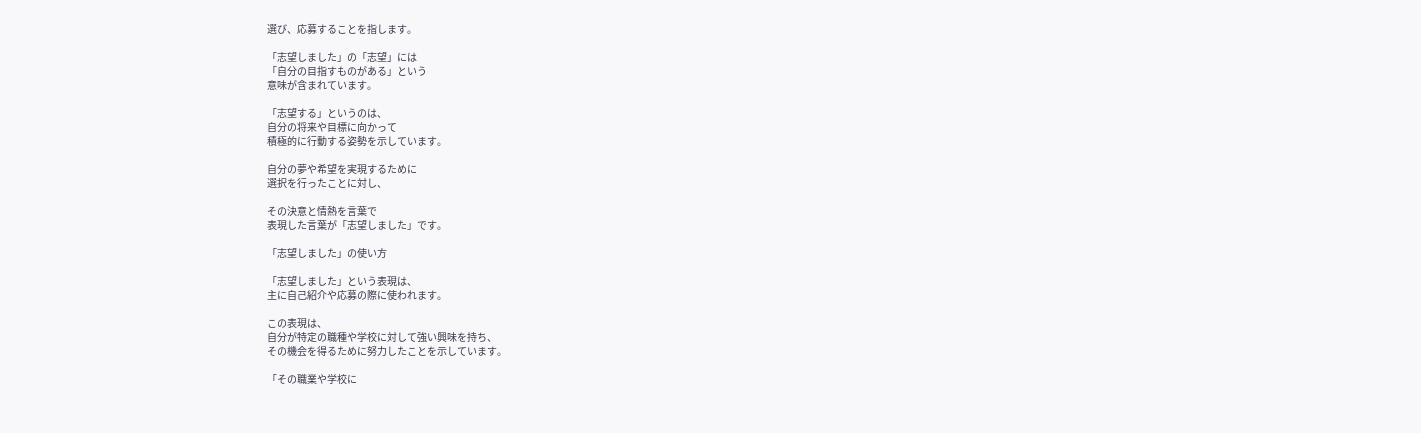選び、応募することを指します。

「志望しました」の「志望」には
「自分の目指すものがある」という
意味が含まれています。

「志望する」というのは、
自分の将来や目標に向かって
積極的に行動する姿勢を示しています。

自分の夢や希望を実現するために
選択を行ったことに対し、

その決意と情熱を言葉で
表現した言葉が「志望しました」です。

「志望しました」の使い方

「志望しました」という表現は、
主に自己紹介や応募の際に使われます。

この表現は、
自分が特定の職種や学校に対して強い興味を持ち、
その機会を得るために努力したことを示しています。

「その職業や学校に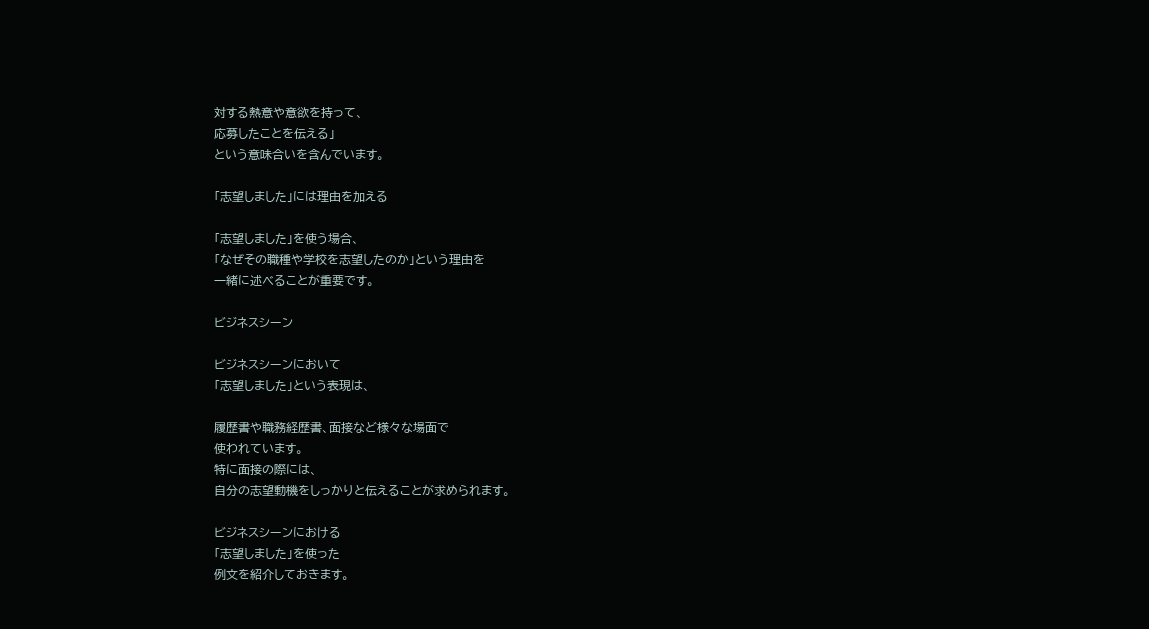対する熱意や意欲を持って、
応募したことを伝える」
という意味合いを含んでいます。

「志望しました」には理由を加える

「志望しました」を使う場合、
「なぜその職種や学校を志望したのか」という理由を
一緒に述べることが重要です。

ビジネスシーン

ビジネスシーンにおいて
「志望しました」という表現は、

履歴書や職務経歴書、面接など様々な場面で
使われています。
特に面接の際には、
自分の志望動機をしっかりと伝えることが求められます。

ビジネスシーンにおける
「志望しました」を使った
例文を紹介しておきます。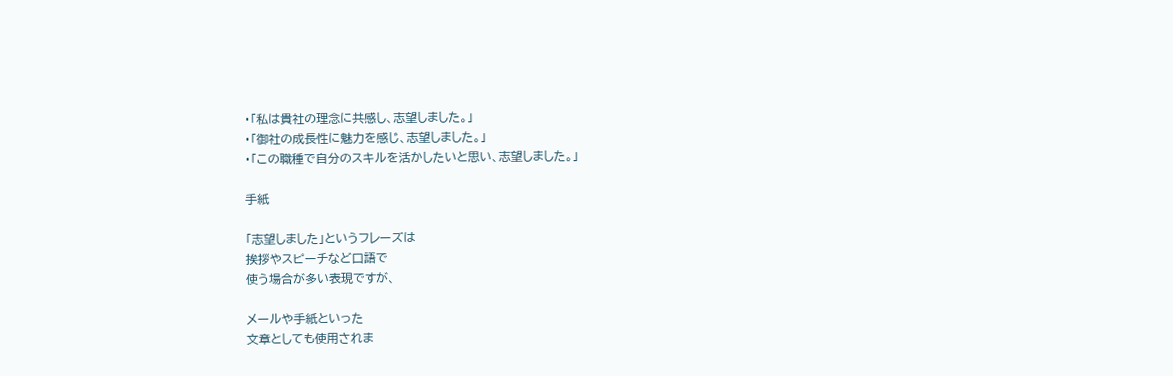・「私は貴社の理念に共感し、志望しました。」
・「御社の成長性に魅力を感じ、志望しました。」
・「この職種で自分のスキルを活かしたいと思い、志望しました。」

手紙

「志望しました」というフレーズは
挨拶やスピーチなど口語で
使う場合が多い表現ですが、

メールや手紙といった
文章としても使用されま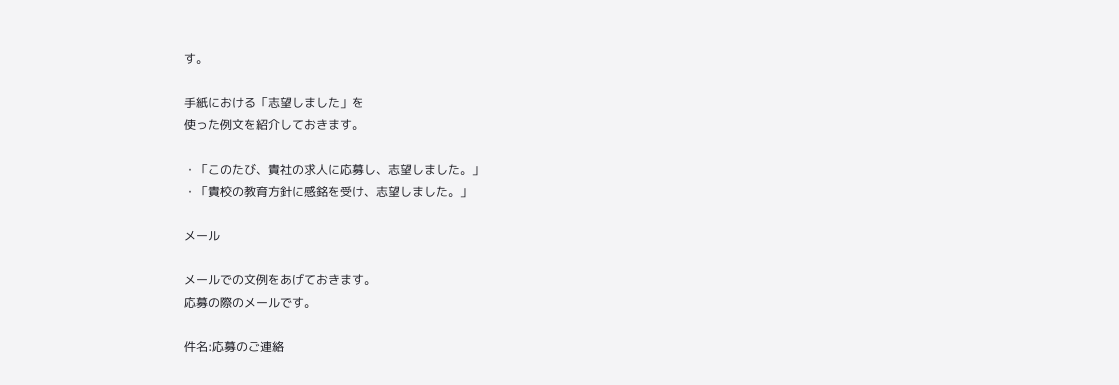す。

手紙における「志望しました」を
使った例文を紹介しておきます。

・「このたび、貴社の求人に応募し、志望しました。」
・「貴校の教育方針に感銘を受け、志望しました。」

メール

メールでの文例をあげておきます。
応募の際のメールです。

件名:応募のご連絡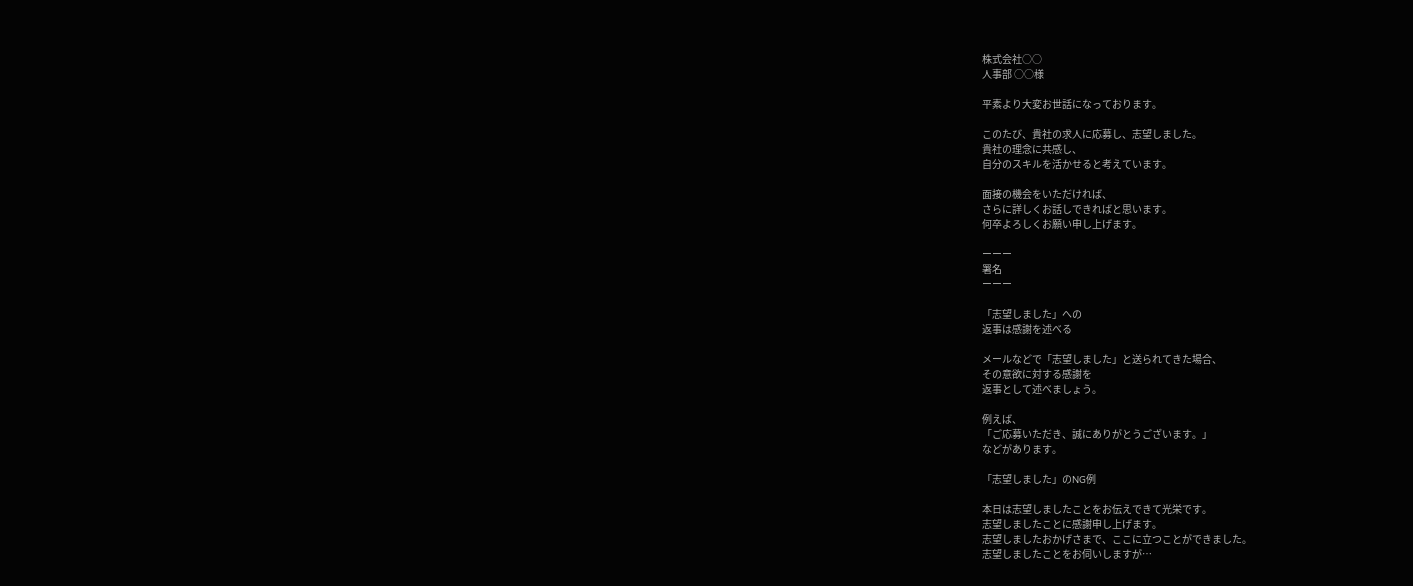株式会社○○
人事部 ○○様

平素より大変お世話になっております。

このたび、貴社の求人に応募し、志望しました。
貴社の理念に共感し、
自分のスキルを活かせると考えています。

面接の機会をいただければ、
さらに詳しくお話しできればと思います。
何卒よろしくお願い申し上げます。

ーーー
署名
ーーー

「志望しました」への
返事は感謝を述べる

メールなどで「志望しました」と送られてきた場合、
その意欲に対する感謝を
返事として述べましょう。

例えば、
「ご応募いただき、誠にありがとうございます。」
などがあります。

「志望しました」のNG例

本日は志望しましたことをお伝えできて光栄です。
志望しましたことに感謝申し上げます。
志望しましたおかげさまで、ここに立つことができました。
志望しましたことをお伺いしますが…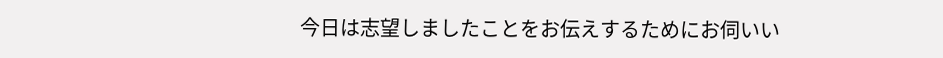今日は志望しましたことをお伝えするためにお伺いい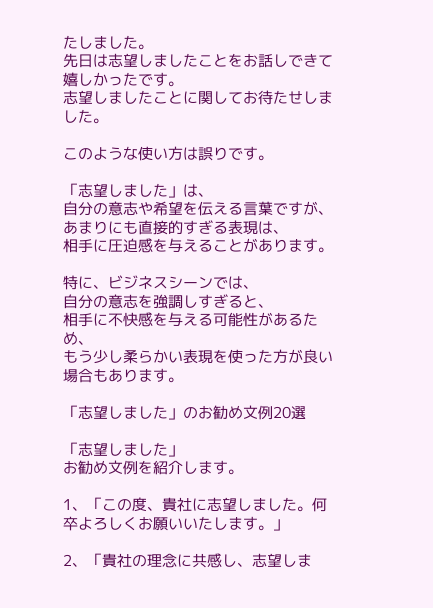たしました。
先日は志望しましたことをお話しできて嬉しかったです。
志望しましたことに関してお待たせしました。

このような使い方は誤りです。

「志望しました」は、
自分の意志や希望を伝える言葉ですが、
あまりにも直接的すぎる表現は、
相手に圧迫感を与えることがあります。

特に、ビジネスシーンでは、
自分の意志を強調しすぎると、
相手に不快感を与える可能性があるため、
もう少し柔らかい表現を使った方が良い場合もあります。

「志望しました」のお勧め文例20選

「志望しました」
お勧め文例を紹介します。

1、「この度、貴社に志望しました。何卒よろしくお願いいたします。」

2、「貴社の理念に共感し、志望しま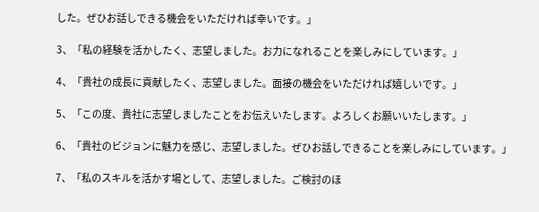した。ぜひお話しできる機会をいただければ幸いです。」

3、「私の経験を活かしたく、志望しました。お力になれることを楽しみにしています。」

4、「貴社の成長に貢献したく、志望しました。面接の機会をいただければ嬉しいです。」

5、「この度、貴社に志望しましたことをお伝えいたします。よろしくお願いいたします。」

6、「貴社のビジョンに魅力を感じ、志望しました。ぜひお話しできることを楽しみにしています。」

7、「私のスキルを活かす場として、志望しました。ご検討のほ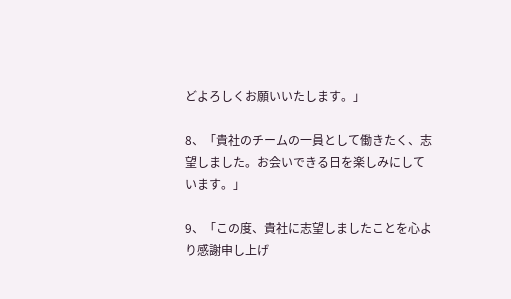どよろしくお願いいたします。」

8、「貴社のチームの一員として働きたく、志望しました。お会いできる日を楽しみにしています。」

9、「この度、貴社に志望しましたことを心より感謝申し上げ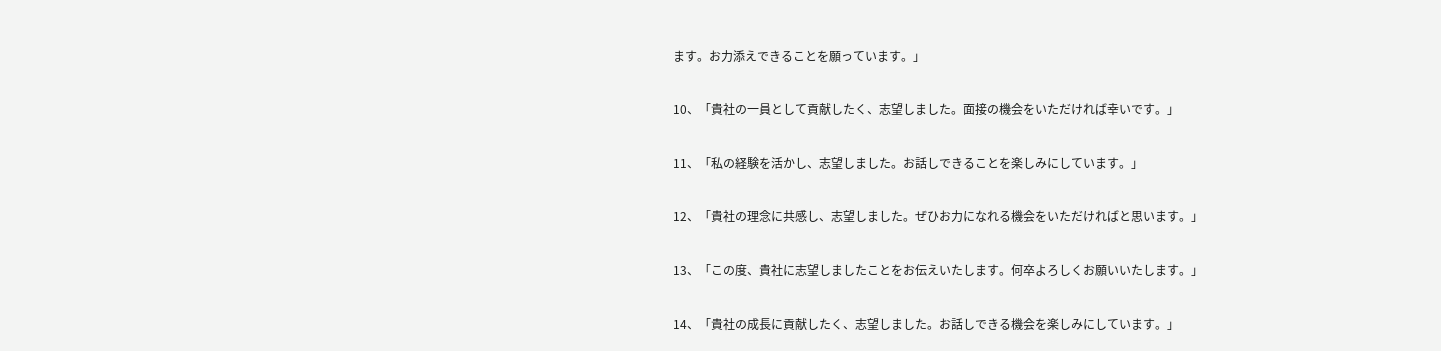ます。お力添えできることを願っています。」

10、「貴社の一員として貢献したく、志望しました。面接の機会をいただければ幸いです。」

11、「私の経験を活かし、志望しました。お話しできることを楽しみにしています。」

12、「貴社の理念に共感し、志望しました。ぜひお力になれる機会をいただければと思います。」

13、「この度、貴社に志望しましたことをお伝えいたします。何卒よろしくお願いいたします。」

14、「貴社の成長に貢献したく、志望しました。お話しできる機会を楽しみにしています。」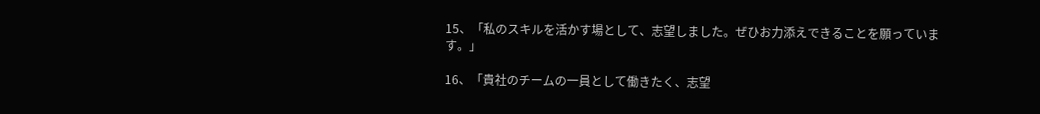15、「私のスキルを活かす場として、志望しました。ぜひお力添えできることを願っています。」

16、「貴社のチームの一員として働きたく、志望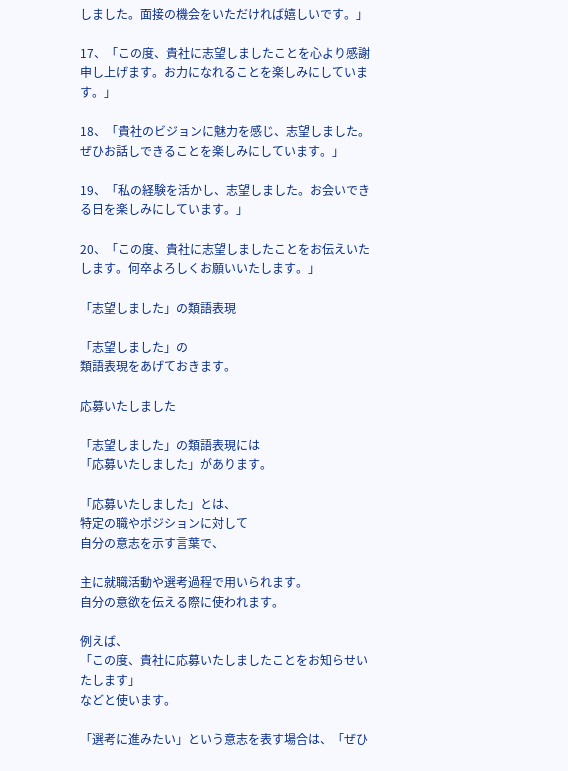しました。面接の機会をいただければ嬉しいです。」

17、「この度、貴社に志望しましたことを心より感謝申し上げます。お力になれることを楽しみにしています。」

18、「貴社のビジョンに魅力を感じ、志望しました。ぜひお話しできることを楽しみにしています。」

19、「私の経験を活かし、志望しました。お会いできる日を楽しみにしています。」

20、「この度、貴社に志望しましたことをお伝えいたします。何卒よろしくお願いいたします。」

「志望しました」の類語表現

「志望しました」の
類語表現をあげておきます。

応募いたしました

「志望しました」の類語表現には
「応募いたしました」があります。

「応募いたしました」とは、
特定の職やポジションに対して
自分の意志を示す言葉で、

主に就職活動や選考過程で用いられます。
自分の意欲を伝える際に使われます。

例えば、
「この度、貴社に応募いたしましたことをお知らせいたします」
などと使います。

「選考に進みたい」という意志を表す場合は、「ぜひ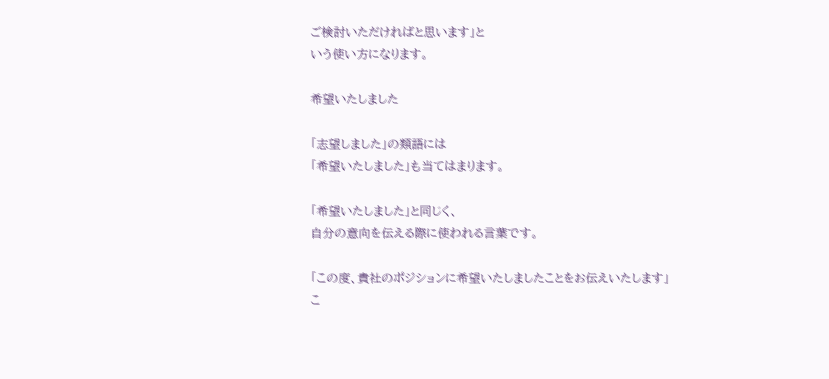ご検討いただければと思います」と
いう使い方になります。

希望いたしました

「志望しました」の類語には
「希望いたしました」も当てはまります。

「希望いたしました」と同じく、
自分の意向を伝える際に使われる言葉です。

「この度、貴社のポジションに希望いたしましたことをお伝えいたします」
こ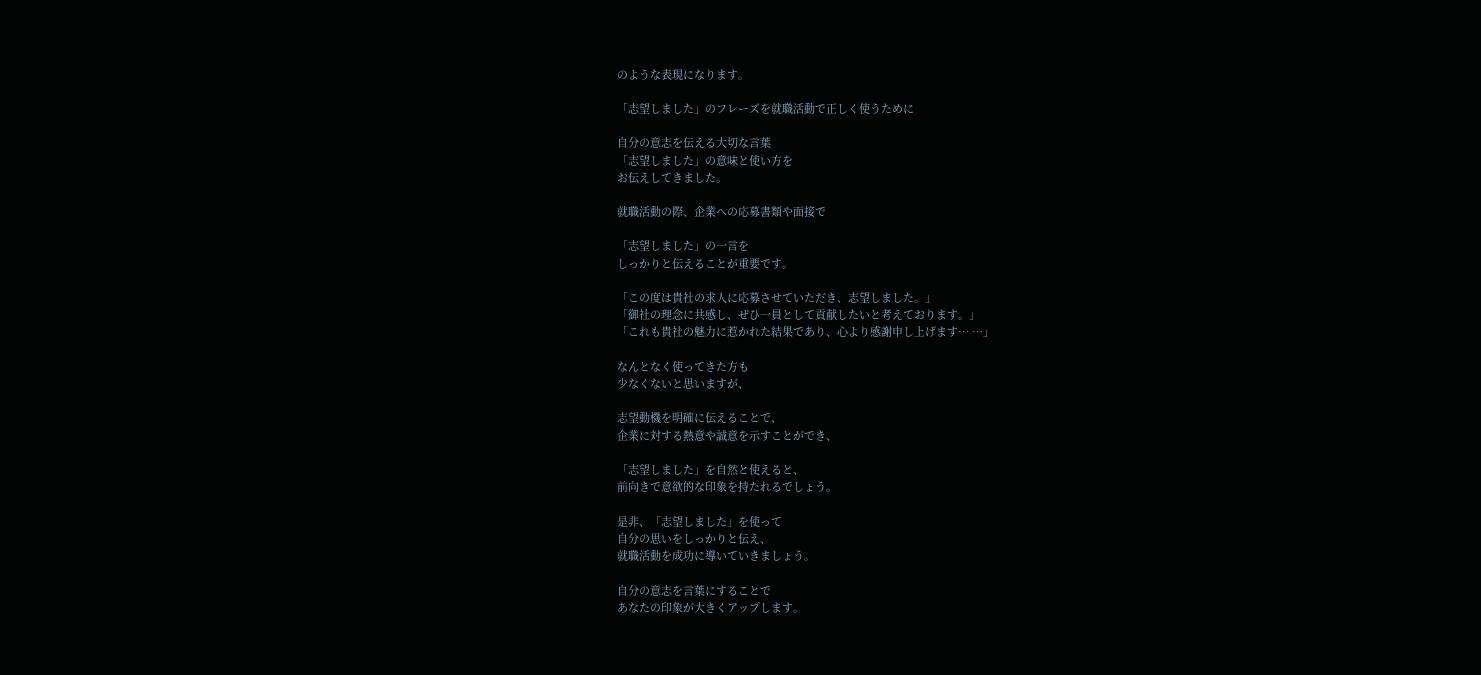のような表現になります。

「志望しました」のフレーズを就職活動で正しく使うために

自分の意志を伝える大切な言葉
「志望しました」の意味と使い方を
お伝えしてきました。

就職活動の際、企業への応募書類や面接で

「志望しました」の一言を
しっかりと伝えることが重要です。

「この度は貴社の求人に応募させていただき、志望しました。」
「御社の理念に共感し、ぜひ一員として貢献したいと考えております。」
「これも貴社の魅力に惹かれた結果であり、心より感謝申し上げます… …」

なんとなく使ってきた方も
少なくないと思いますが、

志望動機を明確に伝えることで、
企業に対する熱意や誠意を示すことができ、

「志望しました」を自然と使えると、
前向きで意欲的な印象を持たれるでしょう。

是非、「志望しました」を使って
自分の思いをしっかりと伝え、
就職活動を成功に導いていきましょう。

自分の意志を言葉にすることで
あなたの印象が大きくアップします。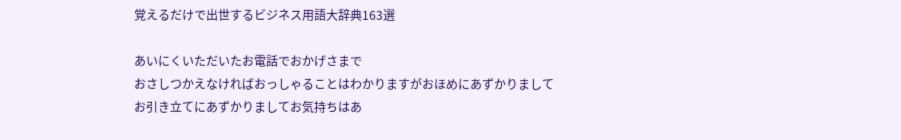覚えるだけで出世するビジネス用語大辞典163選

あいにくいただいたお電話でおかげさまで
おさしつかえなければおっしゃることはわかりますがおほめにあずかりまして
お引き立てにあずかりましてお気持ちはあ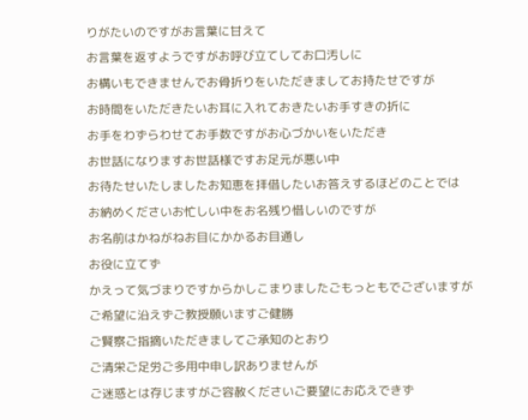りがたいのですがお言葉に甘えて
お言葉を返すようですがお呼び立てしてお口汚しに
お構いもできませんでお骨折りをいただきましてお持たせですが
お時間をいただきたいお耳に入れておきたいお手すきの折に
お手をわずらわせてお手数ですがお心づかいをいただき
お世話になりますお世話様ですお足元が悪い中
お待たせいたしましたお知恵を拝借したいお答えするほどのことでは
お納めくださいお忙しい中をお名残り惜しいのですが
お名前はかねがねお目にかかるお目通し
お役に立てず
かえって気づまりですからかしこまりましたごもっともでございますが
ご希望に沿えずご教授願いますご健勝
ご賢察ご指摘いただきましてご承知のとおり
ご清栄ご足労ご多用中申し訳ありませんが
ご迷惑とは存じますがご容赦くださいご要望にお応えできず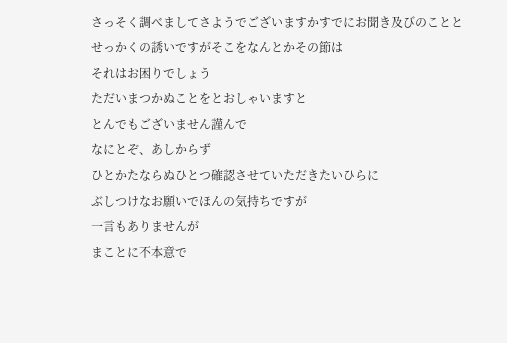さっそく調べましてさようでございますかすでにお聞き及びのことと
せっかくの誘いですがそこをなんとかその節は
それはお困りでしょう
ただいまつかぬことをとおしゃいますと
とんでもございません謹んで
なにとぞ、あしからず
ひとかたならぬひとつ確認させていただきたいひらに
ぶしつけなお願いでほんの気持ちですが
一言もありませんが
まことに不本意で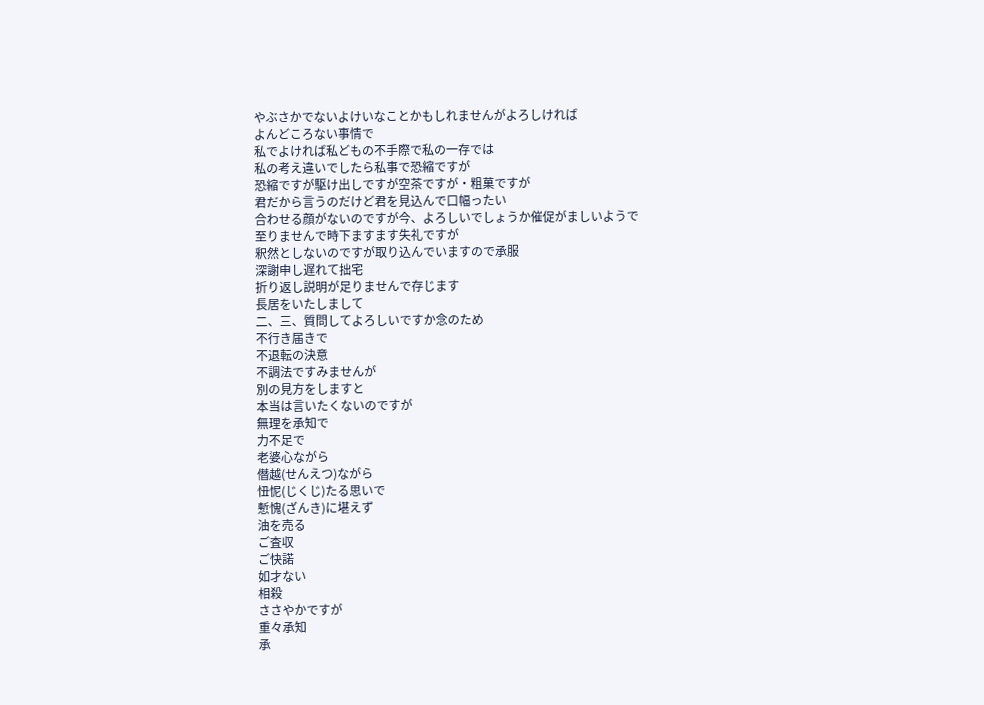やぶさかでないよけいなことかもしれませんがよろしければ
よんどころない事情で
私でよければ私どもの不手際で私の一存では
私の考え違いでしたら私事で恐縮ですが
恐縮ですが駆け出しですが空茶ですが・粗菓ですが
君だから言うのだけど君を見込んで口幅ったい
合わせる顔がないのですが今、よろしいでしょうか催促がましいようで
至りませんで時下ますます失礼ですが
釈然としないのですが取り込んでいますので承服
深謝申し遅れて拙宅
折り返し説明が足りませんで存じます
長居をいたしまして
二、三、質問してよろしいですか念のため
不行き届きで
不退転の決意
不調法ですみませんが
別の見方をしますと
本当は言いたくないのですが
無理を承知で
力不足で
老婆心ながら
僭越(せんえつ)ながら
忸怩(じくじ)たる思いで
慙愧(ざんき)に堪えず
油を売る
ご査収
ご快諾
如才ない
相殺
ささやかですが
重々承知
承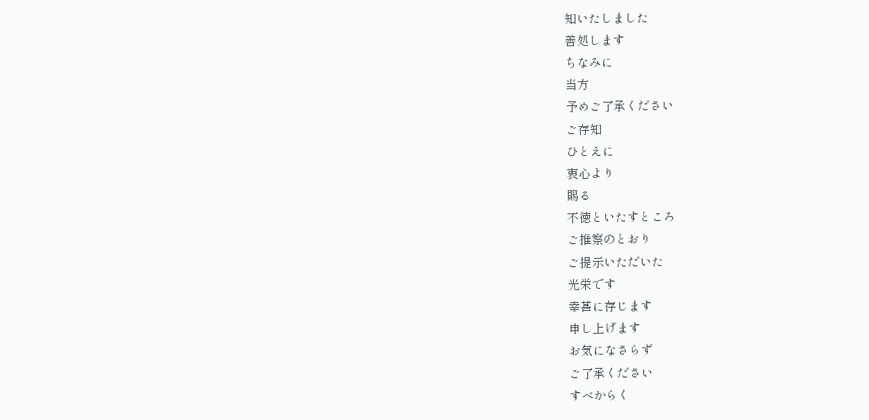知いたしました
善処します
ちなみに
当方
予めご了承ください
ご存知
ひとえに
衷心より
賜る
不徳といたすところ
ご推察のとおり
ご提示いただいた
光栄です
幸甚に存じます
申し上げます
お気になさらず
ご了承ください
すべからく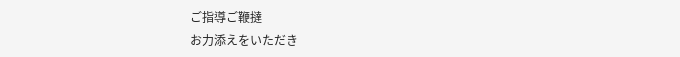ご指導ご鞭撻
お力添えをいただき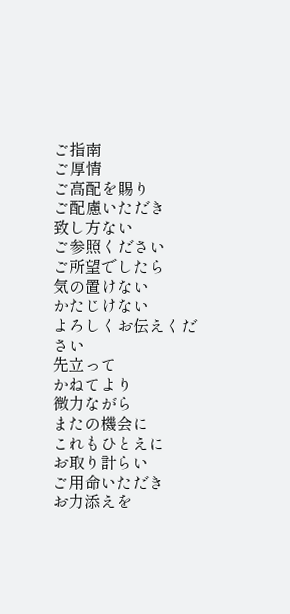ご指南
ご厚情
ご高配を賜り
ご配慮いただき
致し方ない
ご参照ください
ご所望でしたら
気の置けない
かたじけない
よろしくお伝えください
先立って
かねてより
微力ながら
またの機会に
これもひとえに
お取り計らい
ご用命いただき
お力添えを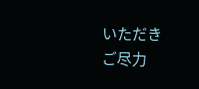いただき
ご尽力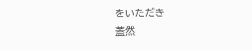をいただき
蓋然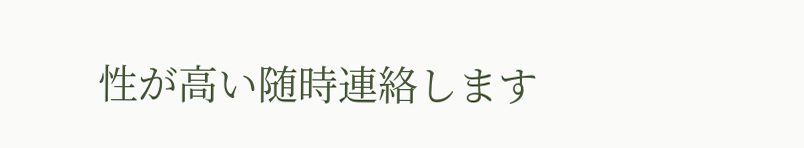性が高い随時連絡します